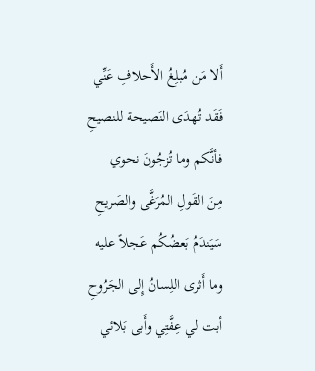أَلا مَن مُبلِغُ الأَحلافِ عَنِّي
فَقَد تُهدَى النَصيحة للنصيحِ
فأنَّكم وما تُزجُونَ نحوي
مِنَ القَولِ المُرَغَّى والصَريحِ
سَيَندَمُ بَعضُكُم عَجلاً عليه
وما أَثرى اللِسانُ إِلى الجَرُوحِ
أبت لي عِفَّتِي وأَبى بَلائي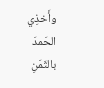وأَخذِي الحَمدَ بالثَمَنِ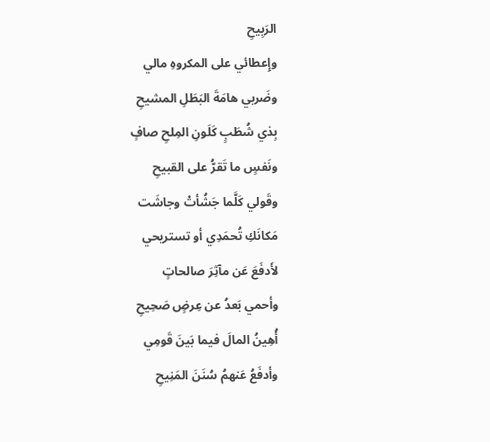الرَبِيحِ
وإِعطائي على المكروهِ مالي
وضَربي هامَةَ البَطَلِ المشيحِ
بِذي شُطَبٍ كَلَونِ المِلحِ صافٍ
ونَفسٍ ما تَقرُّ على القبيحِ
وقَولي كَلَّما جَشُأتْ وجاشَت
مَكانَكِ تُحمَدِي أو تستريحي
لأَدفَعَ عَن مآثِرَ صالحاتٍ
وأحمي بَعدُ عن عِرضٍ صَحِيحِ
أُهِينُ المالَ فيما بَينَ قَومِي
وأدفَعُ عَنهمُ سُنَنَ المَنِيحِ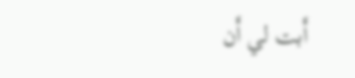أَبت لي أَن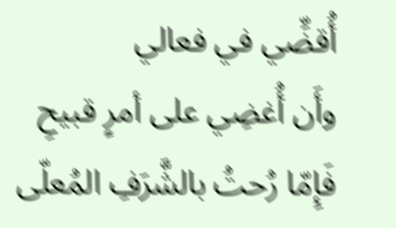أُقضِّي في فعالي
وأَن أُغضِي على أمرٍ قبيحِ
فَإِمّا رُحتُ بالشَّرَفِ المُعلّى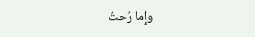وإِما رُحتُ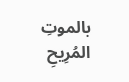بالموتِ المُرِيحِ